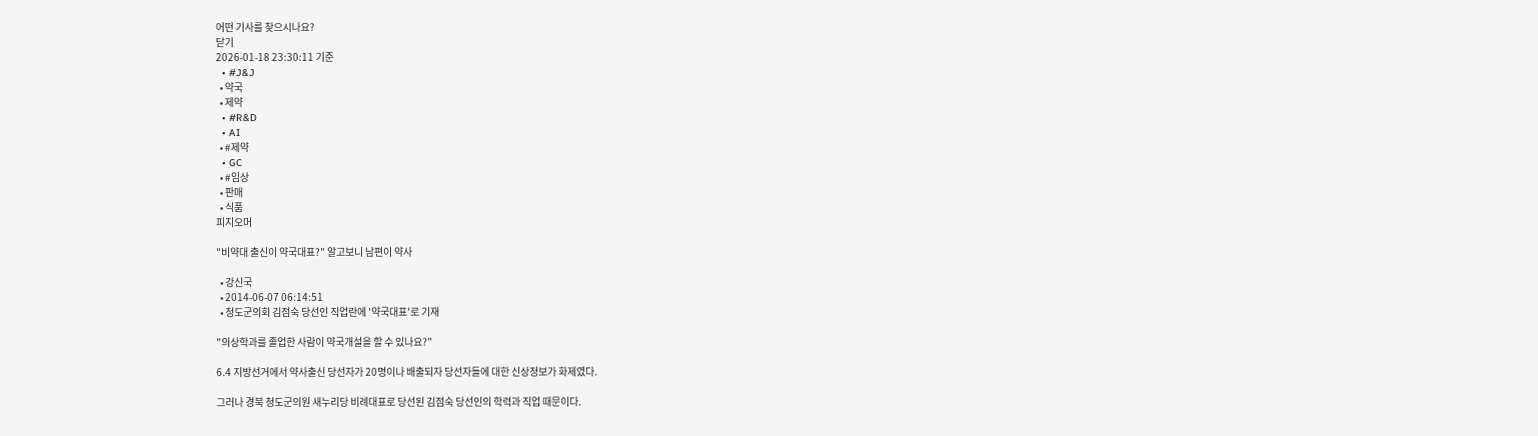어떤 기사를 찾으시나요?
닫기
2026-01-18 23:30:11 기준
  • #J&J
  • 약국
  • 제약
  • #R&D
  • AI
  • #제약
  • GC
  • #임상
  • 판매
  • 식품
피지오머

"비약대 출신이 약국대표?" 알고보니 남편이 약사

  • 강신국
  • 2014-06-07 06:14:51
  • 청도군의회 김점숙 당선인 직업란에 '약국대표'로 기재

"의상학과를 졸업한 사람이 약국개설을 할 수 있나요?"

6.4 지방선거에서 약사출신 당선자가 20명이나 배출되자 당선자들에 대한 신상정보가 화제였다.

그러나 경북 청도군의원 새누리당 비례대표로 당선된 김점숙 당선인의 학력과 직업 때문이다.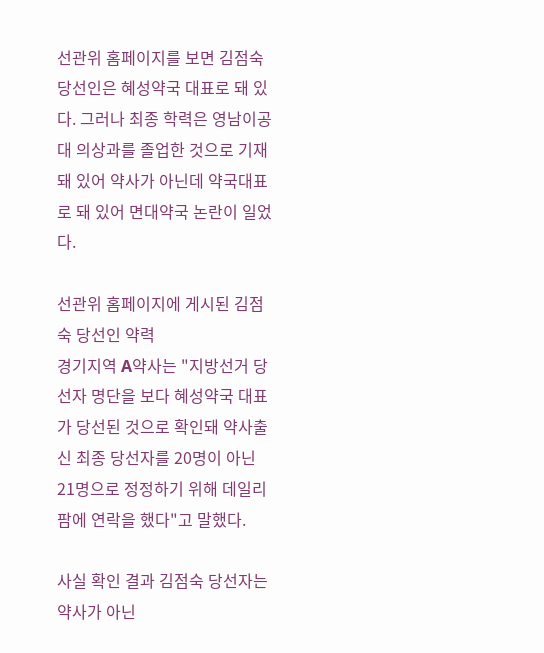선관위 홈페이지를 보면 김점숙 당선인은 혜성약국 대표로 돼 있다. 그러나 최종 학력은 영남이공대 의상과를 졸업한 것으로 기재돼 있어 약사가 아닌데 약국대표로 돼 있어 면대약국 논란이 일었다.

선관위 홈페이지에 게시된 김점숙 당선인 약력
경기지역 A약사는 "지방선거 당선자 명단을 보다 혜성약국 대표가 당선된 것으로 확인돼 약사출신 최종 당선자를 20명이 아닌 21명으로 정정하기 위해 데일리팜에 연락을 했다"고 말했다.

사실 확인 결과 김점숙 당선자는 약사가 아닌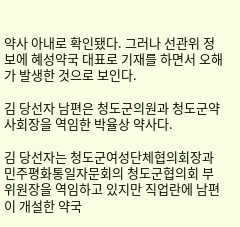약사 아내로 확인됐다. 그러나 선관위 정보에 혜성약국 대표로 기재를 하면서 오해가 발생한 것으로 보인다.

김 당선자 남편은 청도군의원과 청도군약사회장을 역임한 박율상 약사다.

김 당선자는 청도군여성단체협의회장과 민주평화통일자문회의 청도군협의회 부위원장을 역임하고 있지만 직업란에 남편이 개설한 약국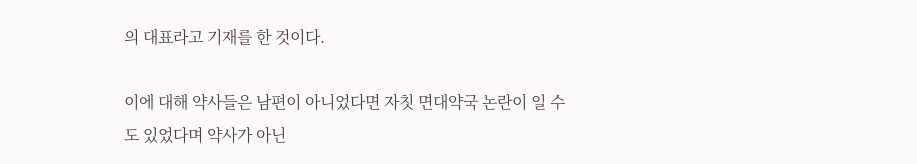의 대표라고 기재를 한 것이다.

이에 대해 약사들은 남편이 아니었다면 자칫 면대약국 논란이 일 수도 있었다며 약사가 아닌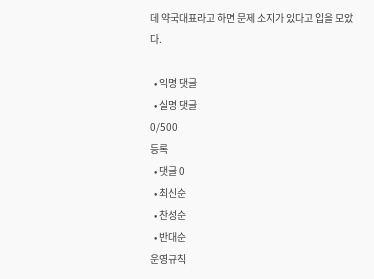데 약국대표라고 하면 문제 소지가 있다고 입을 모았다.

  • 익명 댓글
  • 실명 댓글
0/500
등록
  • 댓글 0
  • 최신순
  • 찬성순
  • 반대순
운영규칙